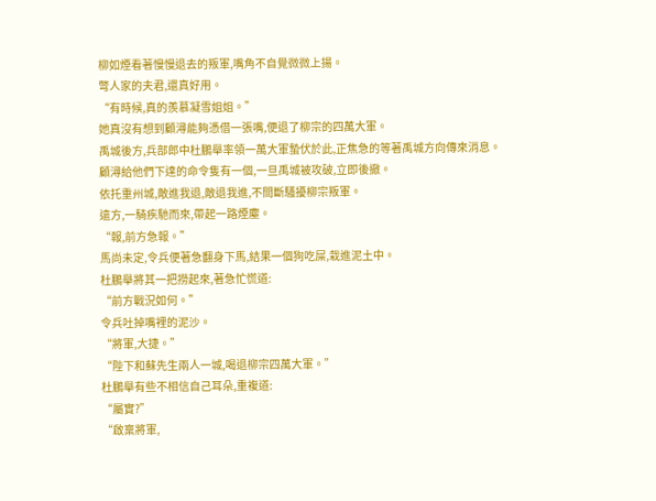柳如煙看著慢慢退去的叛軍,嘴角不自覺微微上揚。
彆人家的夫君,還真好用。
“有時候,真的羨慕凝雪姐姐。”
她真沒有想到顧潯能夠憑借一張嘴,便退了柳宗的四萬大軍。
禹城後方,兵部郎中杜鵬舉率領一萬大軍蟄伏於此,正焦急的等著禹城方向傳來消息。
顧潯給他們下達的命令隻有一個,一旦禹城被攻破,立即後撤。
依托重州城,敵進我退,敵退我進,不間斷騷擾柳宗叛軍。
遠方,一騎疾馳而來,帶起一路煙塵。
“報,前方急報。”
馬尚未定,令兵便著急翻身下馬,結果一個狗吃屎,栽進泥土中。
杜鵬舉將其一把撈起來,著急忙慌道:
“前方戰況如何。”
令兵吐掉嘴裡的泥沙。
“將軍,大捷。”
“陛下和蘇先生兩人一城,喝退柳宗四萬大軍。”
杜鵬舉有些不相信自己耳朵,重複道:
“屬實?”
“啟稟將軍,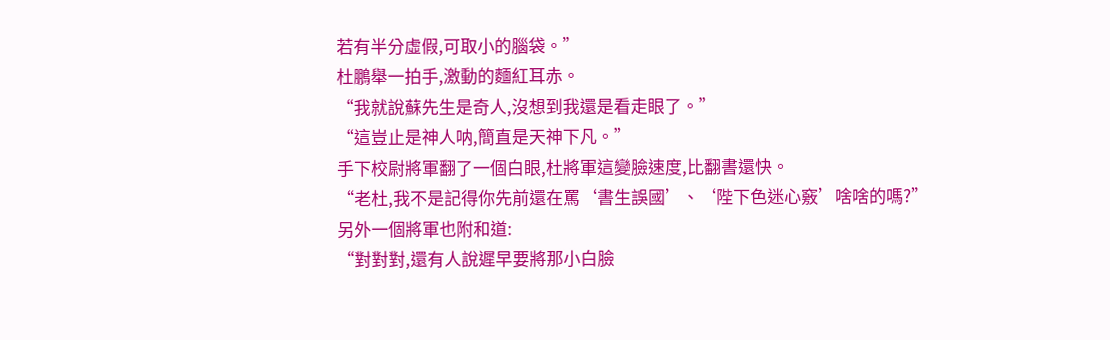若有半分虛假,可取小的腦袋。”
杜鵬舉一拍手,激動的麵紅耳赤。
“我就說蘇先生是奇人,沒想到我還是看走眼了。”
“這豈止是神人呐,簡直是天神下凡。”
手下校尉將軍翻了一個白眼,杜將軍這變臉速度,比翻書還快。
“老杜,我不是記得你先前還在罵‘書生誤國’、‘陛下色迷心竅’啥啥的嗎?”
另外一個將軍也附和道:
“對對對,還有人說遲早要將那小白臉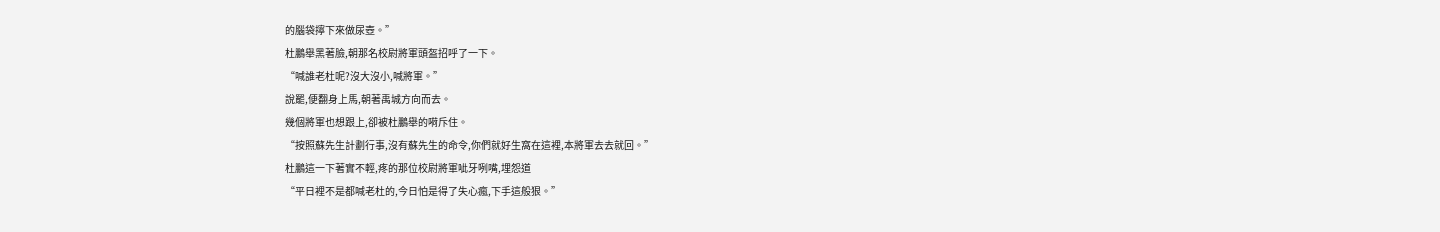的腦袋擰下來做尿壺。”
杜鵬舉黑著臉,朝那名校尉將軍頭盔招呼了一下。
“喊誰老杜呢?沒大沒小,喊將軍。”
說罷,便翻身上馬,朝著禹城方向而去。
幾個將軍也想跟上,卻被杜鵬舉的嗬斥住。
“按照蘇先生計劃行事,沒有蘇先生的命令,你們就好生窩在這裡,本將軍去去就回。”
杜鵬這一下著實不輕,疼的那位校尉將軍呲牙咧嘴,埋怨道
“平日裡不是都喊老杜的,今日怕是得了失心瘋,下手這般狠。”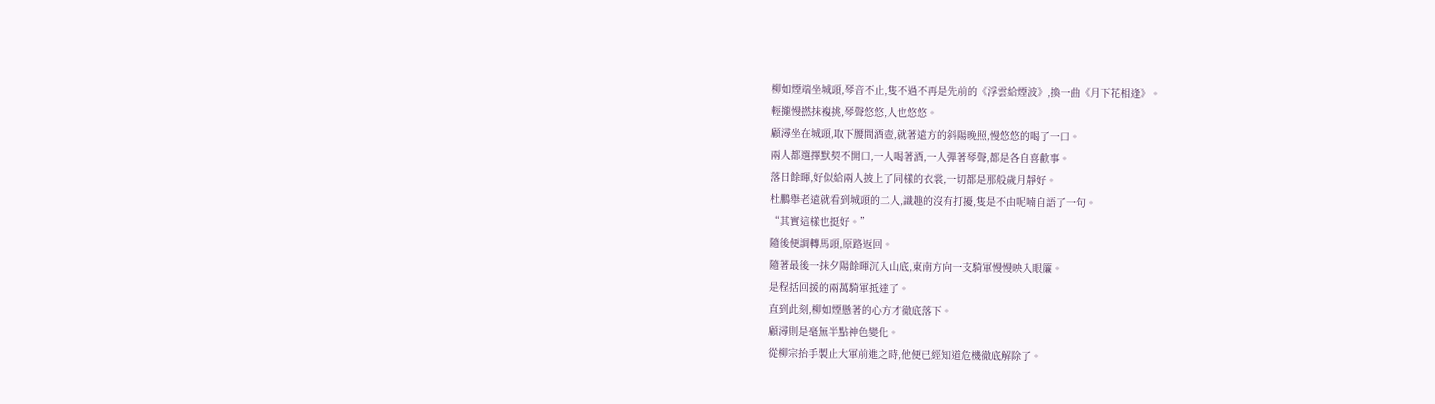柳如煙端坐城頭,琴音不止,隻不過不再是先前的《浮雲給煙波》,換一曲《月下花相逢》。
輕攏慢撚抹複挑,琴聲悠悠,人也悠悠。
顧潯坐在城頭,取下腰間酒壺,就著遠方的斜陽晚照,慢悠悠的喝了一口。
兩人都選擇默契不開口,一人喝著酒,一人彈著琴聲,都是各自喜歡事。
落日餘暉,好似給兩人披上了同樣的衣裳,一切都是那般歲月靜好。
杜鵬舉老遠就看到城頭的二人,識趣的沒有打擾,隻是不由呢喃自語了一句。
“其實這樣也挺好。”
隨後便調轉馬頭,原路返回。
隨著最後一抹夕陽餘暉沉入山底,東南方向一支騎軍慢慢映入眼簾。
是程括回援的兩萬騎軍抵達了。
直到此刻,柳如煙懸著的心方才徹底落下。
顧潯則是毫無半點神色變化。
從柳宗抬手製止大軍前進之時,他便已經知道危機徹底解除了。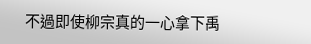不過即使柳宗真的一心拿下禹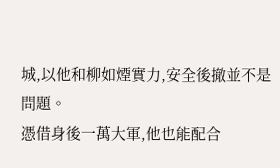城,以他和柳如煙實力,安全後撤並不是問題。
憑借身後一萬大軍,他也能配合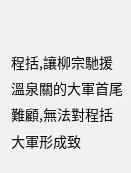程括,讓柳宗馳援溫泉關的大軍首尾難顧,無法對程括大軍形成致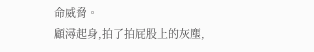命威脅。
顧潯起身,拍了拍屁股上的灰塵,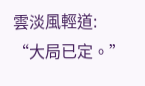雲淡風輕道:
“大局已定。”